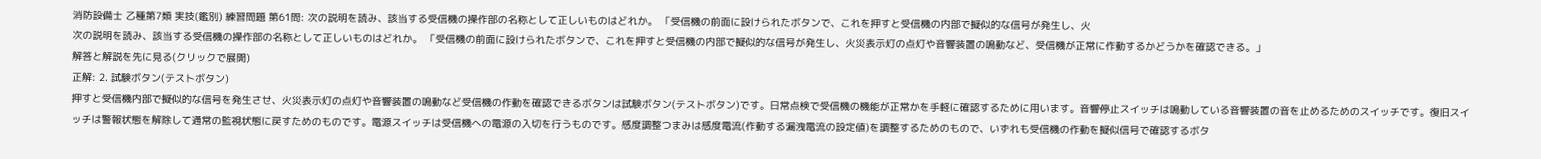消防設備士 乙種第7類 実技(鑑別) 練習問題 第61問: 次の説明を読み、該当する受信機の操作部の名称として正しいものはどれか。 「受信機の前面に設けられたボタンで、これを押すと受信機の内部で擬似的な信号が発生し、火
次の説明を読み、該当する受信機の操作部の名称として正しいものはどれか。 「受信機の前面に設けられたボタンで、これを押すと受信機の内部で擬似的な信号が発生し、火災表示灯の点灯や音響装置の鳴動など、受信機が正常に作動するかどうかを確認できる。」
解答と解説を先に見る(クリックで展開)
正解: 2. 試験ボタン(テストボタン)
押すと受信機内部で擬似的な信号を発生させ、火災表示灯の点灯や音響装置の鳴動など受信機の作動を確認できるボタンは試験ボタン(テストボタン)です。日常点検で受信機の機能が正常かを手軽に確認するために用います。音響停止スイッチは鳴動している音響装置の音を止めるためのスイッチです。復旧スイッチは警報状態を解除して通常の監視状態に戻すためのものです。電源スイッチは受信機への電源の入切を行うものです。感度調整つまみは感度電流(作動する漏洩電流の設定値)を調整するためのもので、いずれも受信機の作動を擬似信号で確認するボタ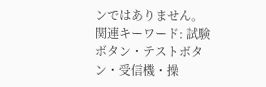ンではありません。
関連キーワード: 試験ボタン・テストボタン・受信機・操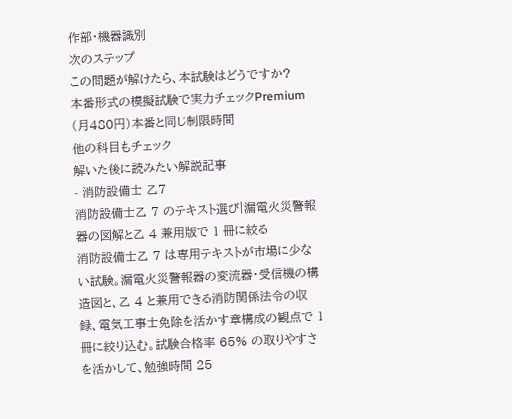作部・機器識別
次のステップ
この問題が解けたら、本試験はどうですか?
本番形式の模擬試験で実力チェックPremium (月480円)本番と同じ制限時間
他の科目もチェック
解いた後に読みたい解説記事
- 消防設備士 乙7
消防設備士乙 7 のテキスト選び|漏電火災警報器の図解と乙 4 兼用版で 1 冊に絞る
消防設備士乙 7 は専用テキストが市場に少ない試験。漏電火災警報器の変流器・受信機の構造図と、乙 4 と兼用できる消防関係法令の収録、電気工事士免除を活かす章構成の観点で 1 冊に絞り込む。試験合格率 65% の取りやすさを活かして、勉強時間 25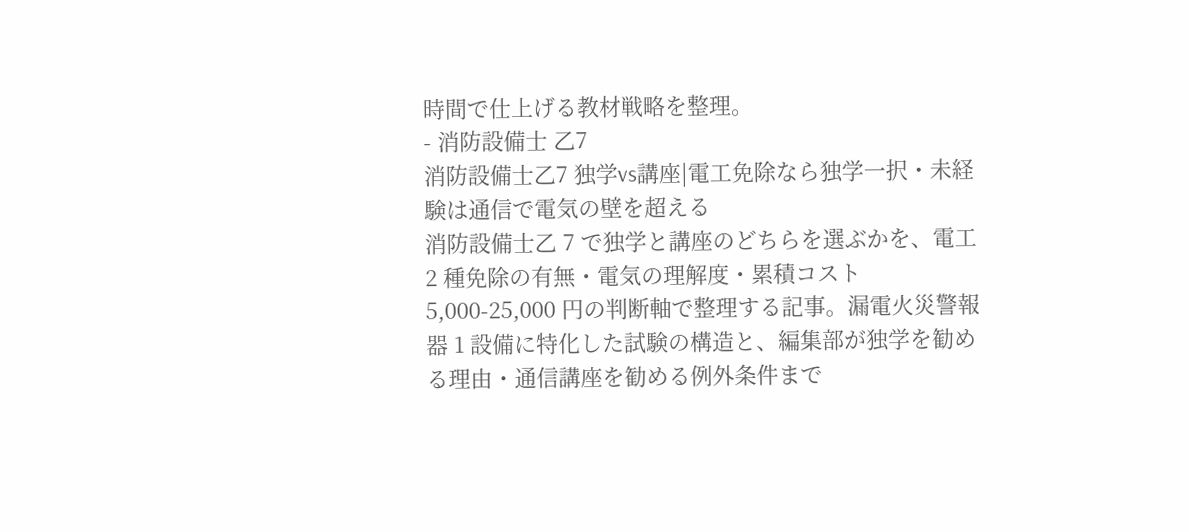時間で仕上げる教材戦略を整理。
- 消防設備士 乙7
消防設備士乙7 独学vs講座|電工免除なら独学一択・未経験は通信で電気の壁を超える
消防設備士乙 7 で独学と講座のどちらを選ぶかを、電工 2 種免除の有無・電気の理解度・累積コスト 5,000-25,000 円の判断軸で整理する記事。漏電火災警報器 1 設備に特化した試験の構造と、編集部が独学を勧める理由・通信講座を勧める例外条件まで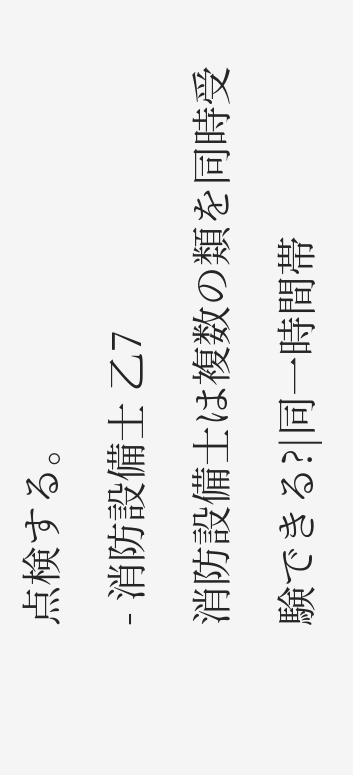点検する。
- 消防設備士 乙7
消防設備士は複数の類を同時受験できる?|同一時間帯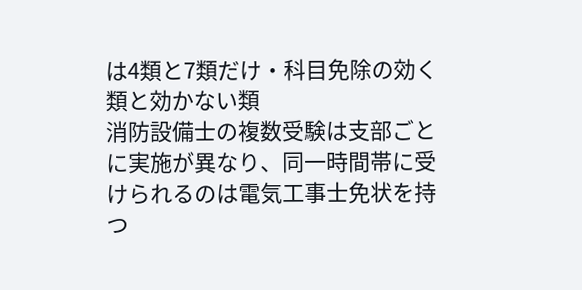は4類と7類だけ・科目免除の効く類と効かない類
消防設備士の複数受験は支部ごとに実施が異なり、同一時間帯に受けられるのは電気工事士免状を持つ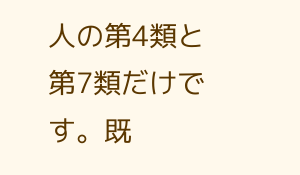人の第4類と第7類だけです。既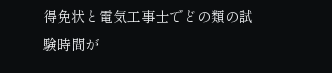得免状と電気工事士でどの類の試験時間が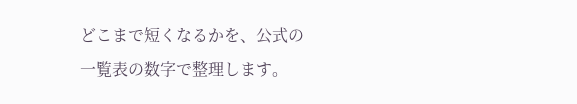どこまで短くなるかを、公式の一覧表の数字で整理します。